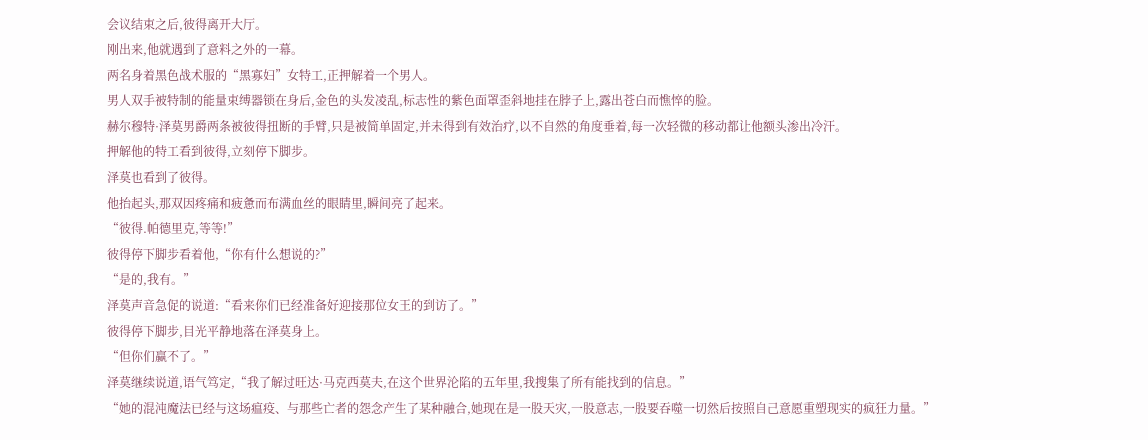会议结束之后,彼得离开大厅。
刚出来,他就遇到了意料之外的一幕。
两名身着黑色战术服的“黑寡妇”女特工,正押解着一个男人。
男人双手被特制的能量束缚器锁在身后,金色的头发凌乱,标志性的紫色面罩歪斜地挂在脖子上,露出苍白而憔悴的脸。
赫尔穆特·泽莫男爵两条被彼得扭断的手臂,只是被简单固定,并未得到有效治疗,以不自然的角度垂着,每一次轻微的移动都让他额头渗出冷汗。
押解他的特工看到彼得,立刻停下脚步。
泽莫也看到了彼得。
他抬起头,那双因疼痛和疲惫而布满血丝的眼睛里,瞬间亮了起来。
“彼得.帕德里克,等等!”
彼得停下脚步看着他,“你有什么想说的?”
“是的,我有。”
泽莫声音急促的说道:“看来你们已经准备好迎接那位女王的到访了。”
彼得停下脚步,目光平静地落在泽莫身上。
“但你们赢不了。”
泽莫继续说道,语气笃定,“我了解过旺达·马克西莫夫,在这个世界沦陷的五年里,我搜集了所有能找到的信息。”
“她的混沌魔法已经与这场瘟疫、与那些亡者的怨念产生了某种融合,她现在是一股天灾,一股意志,一股要吞噬一切然后按照自己意愿重塑现实的疯狂力量。”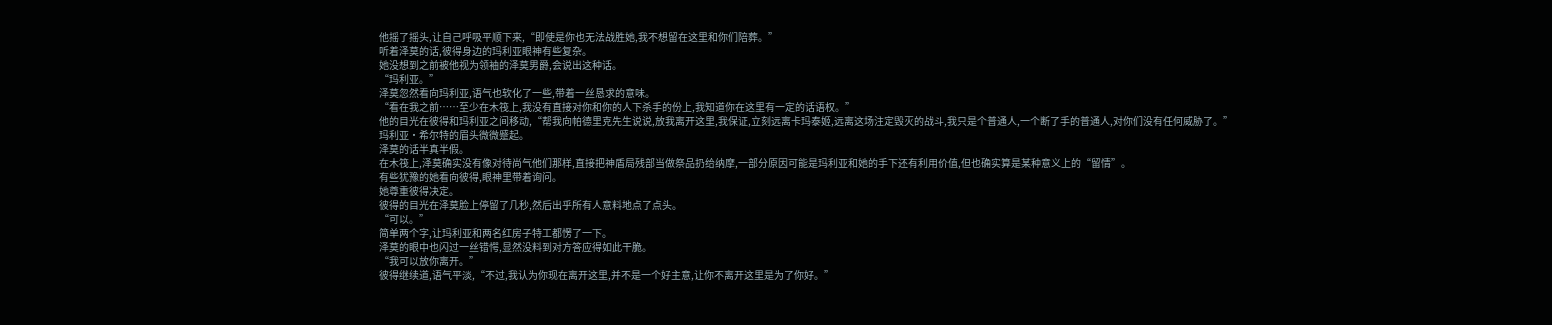他摇了摇头,让自己呼吸平顺下来,“即使是你也无法战胜她,我不想留在这里和你们陪葬。”
听着泽莫的话,彼得身边的玛利亚眼神有些复杂。
她没想到之前被他视为领袖的泽莫男爵,会说出这种话。
“玛利亚。”
泽莫忽然看向玛利亚,语气也软化了一些,带着一丝恳求的意味。
“看在我之前……至少在木筏上,我没有直接对你和你的人下杀手的份上,我知道你在这里有一定的话语权。”
他的目光在彼得和玛利亚之间移动,“帮我向帕德里克先生说说,放我离开这里,我保证,立刻远离卡玛泰姬,远离这场注定毁灭的战斗,我只是个普通人,一个断了手的普通人,对你们没有任何威胁了。”
玛利亚·希尔特的眉头微微蹙起。
泽莫的话半真半假。
在木筏上,泽莫确实没有像对待尚气他们那样,直接把神盾局残部当做祭品扔给纳摩,一部分原因可能是玛利亚和她的手下还有利用价值,但也确实算是某种意义上的“留情”。
有些犹豫的她看向彼得,眼神里带着询问。
她尊重彼得决定。
彼得的目光在泽莫脸上停留了几秒,然后出乎所有人意料地点了点头。
“可以。”
简单两个字,让玛利亚和两名红房子特工都愣了一下。
泽莫的眼中也闪过一丝错愕,显然没料到对方答应得如此干脆。
“我可以放你离开。”
彼得继续道,语气平淡,“不过,我认为你现在离开这里,并不是一个好主意,让你不离开这里是为了你好。”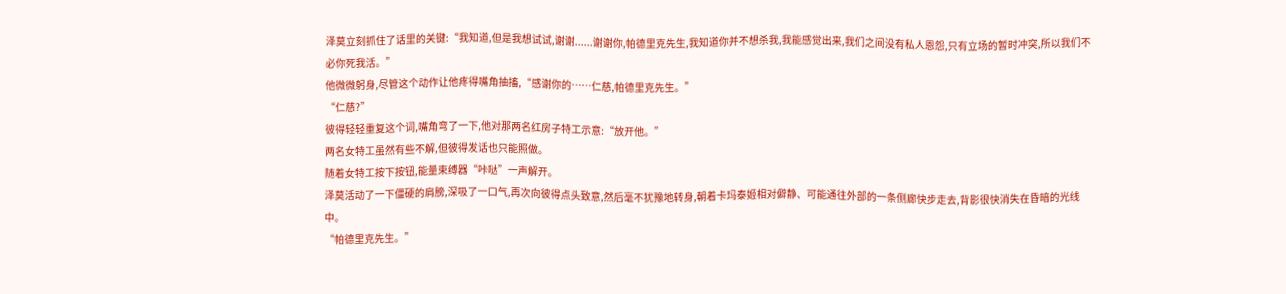泽莫立刻抓住了话里的关键:“我知道,但是我想试试,谢谢......谢谢你,帕德里克先生,我知道你并不想杀我,我能感觉出来,我们之间没有私人恩怨,只有立场的暂时冲突,所以我们不必你死我活。”
他微微躬身,尽管这个动作让他疼得嘴角抽搐,“感谢你的……仁慈,帕德里克先生。”
“仁慈?”
彼得轻轻重复这个词,嘴角弯了一下,他对那两名红房子特工示意:“放开他。”
两名女特工虽然有些不解,但彼得发话也只能照做。
随着女特工按下按钮,能量束缚器“咔哒”一声解开。
泽莫活动了一下僵硬的肩膀,深吸了一口气,再次向彼得点头致意,然后毫不犹豫地转身,朝着卡玛泰姬相对僻静、可能通往外部的一条侧廊快步走去,背影很快消失在昏暗的光线中。
“帕德里克先生。”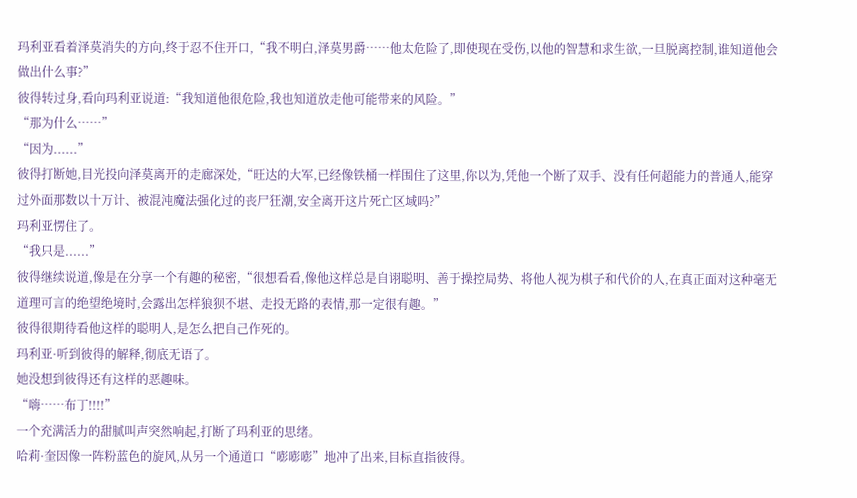玛利亚看着泽莫消失的方向,终于忍不住开口,“我不明白,泽莫男爵……他太危险了,即使现在受伤,以他的智慧和求生欲,一旦脱离控制,谁知道他会做出什么事?”
彼得转过身,看向玛利亚说道:“我知道他很危险,我也知道放走他可能带来的风险。”
“那为什么……”
“因为......”
彼得打断她,目光投向泽莫离开的走廊深处,“旺达的大军,已经像铁桶一样围住了这里,你以为,凭他一个断了双手、没有任何超能力的普通人,能穿过外面那数以十万计、被混沌魔法强化过的丧尸狂潮,安全离开这片死亡区域吗?”
玛利亚愣住了。
“我只是......”
彼得继续说道,像是在分享一个有趣的秘密,“很想看看,像他这样总是自诩聪明、善于操控局势、将他人视为棋子和代价的人,在真正面对这种毫无道理可言的绝望绝境时,会露出怎样狼狈不堪、走投无路的表情,那一定很有趣。”
彼得很期待看他这样的聪明人,是怎么把自己作死的。
玛利亚·听到彼得的解释,彻底无语了。
她没想到彼得还有这样的恶趣味。
“嗨……布丁!!!!”
一个充满活力的甜腻叫声突然响起,打断了玛利亚的思绪。
哈莉·奎因像一阵粉蓝色的旋风,从另一个通道口“嘭嘭嘭”地冲了出来,目标直指彼得。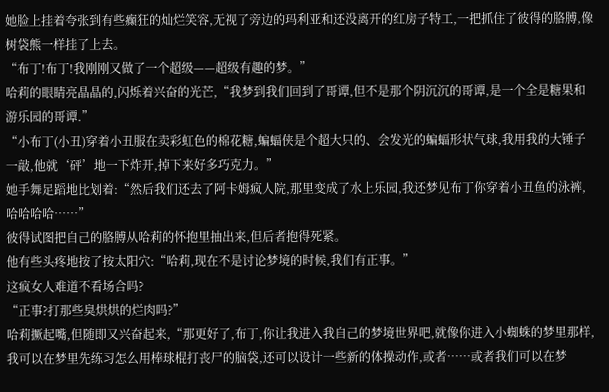她脸上挂着夸张到有些癫狂的灿烂笑容,无视了旁边的玛利亚和还没离开的红房子特工,一把抓住了彼得的胳膊,像树袋熊一样挂了上去。
“布丁!布丁!我刚刚又做了一个超级——超级有趣的梦。”
哈莉的眼睛亮晶晶的,闪烁着兴奋的光芒,“我梦到我们回到了哥谭,但不是那个阴沉沉的哥谭,是一个全是糖果和游乐园的哥谭.”
“小布丁(小丑)穿着小丑服在卖彩虹色的棉花糖,蝙蝠侠是个超大只的、会发光的蝙蝠形状气球,我用我的大锤子一敲,他就‘砰’地一下炸开,掉下来好多巧克力。”
她手舞足蹈地比划着:“然后我们还去了阿卡姆疯人院,那里变成了水上乐园,我还梦见布丁你穿着小丑鱼的泳裤,哈哈哈哈……”
彼得试图把自己的胳膊从哈莉的怀抱里抽出来,但后者抱得死紧。
他有些头疼地按了按太阳穴:“哈莉,现在不是讨论梦境的时候,我们有正事。”
这疯女人难道不看场合吗?
“正事?打那些臭烘烘的烂肉吗?”
哈莉撅起嘴,但随即又兴奋起来,“那更好了,布丁,你让我进入我自己的梦境世界吧,就像你进入小蜘蛛的梦里那样,我可以在梦里先练习怎么用棒球棍打丧尸的脑袋,还可以设计一些新的体操动作,或者……或者我们可以在梦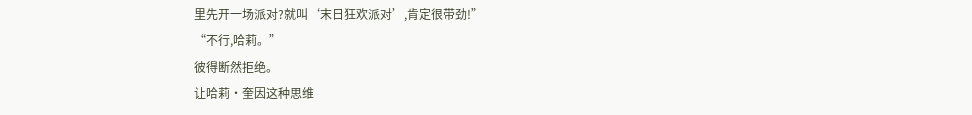里先开一场派对?就叫‘末日狂欢派对’,肯定很带劲!”
“不行,哈莉。”
彼得断然拒绝。
让哈莉·奎因这种思维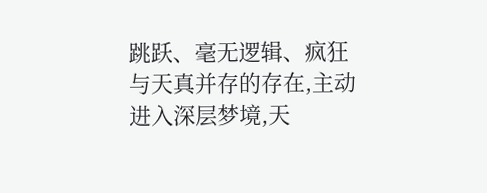跳跃、毫无逻辑、疯狂与天真并存的存在,主动进入深层梦境,天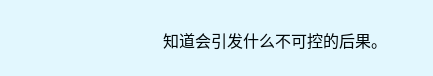知道会引发什么不可控的后果。